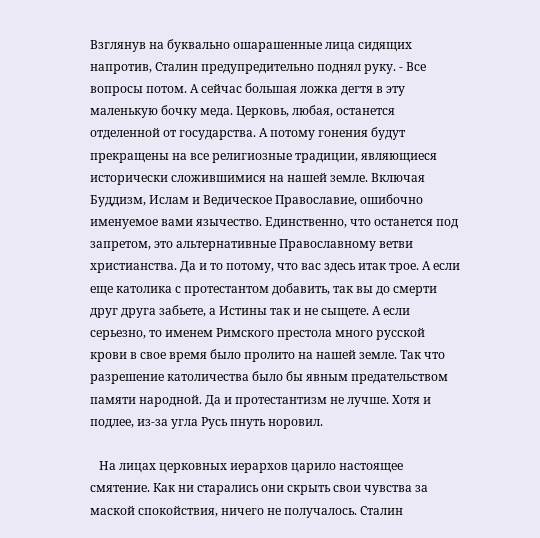Взглянув на буквально ошарашенные лица сидящих напротив, Сталин предупредительно поднял руку. - Все вопросы потом. А сейчас большая ложка дегтя в эту маленькую бочку меда. Церковь, любая, останется отделенной от государства. А потому гонения будут прекращены на все религиозные традиции, являющиеся исторически сложившимися на нашей земле. Включая Буддизм, Ислам и Ведическое Православие, ошибочно именуемое вами язычество. Единственно, что останется под запретом, это альтернативные Православному ветви христианства. Да и то потому, что вас здесь итак трое. А если еще католика с протестантом добавить, так вы до смерти друг друга забьете, а Истины так и не сыщете. А если серьезно, то именем Римского престола много русской крови в свое время было пролито на нашей земле. Так что разрешение католичества было бы явным предательством памяти народной. Да и протестантизм не лучше. Хотя и подлее, из-за угла Русь пнуть норовил.

   На лицах церковных иерархов царило настоящее смятение. Как ни старались они скрыть свои чувства за маской спокойствия, ничего не получалось. Сталин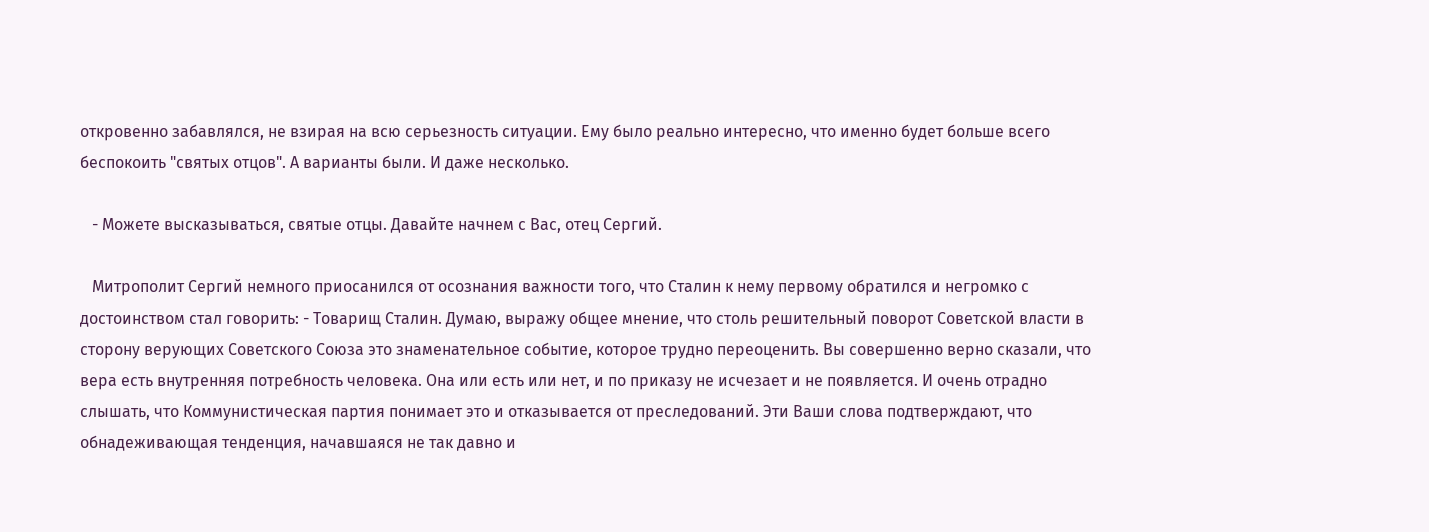откровенно забавлялся, не взирая на всю серьезность ситуации. Ему было реально интересно, что именно будет больше всего беспокоить "святых отцов". А варианты были. И даже несколько.

   - Можете высказываться, святые отцы. Давайте начнем с Вас, отец Сергий.

   Митрополит Сергий немного приосанился от осознания важности того, что Сталин к нему первому обратился и негромко с достоинством стал говорить: - Товарищ Сталин. Думаю, выражу общее мнение, что столь решительный поворот Советской власти в сторону верующих Советского Союза это знаменательное событие, которое трудно переоценить. Вы совершенно верно сказали, что вера есть внутренняя потребность человека. Она или есть или нет, и по приказу не исчезает и не появляется. И очень отрадно слышать, что Коммунистическая партия понимает это и отказывается от преследований. Эти Ваши слова подтверждают, что обнадеживающая тенденция, начавшаяся не так давно и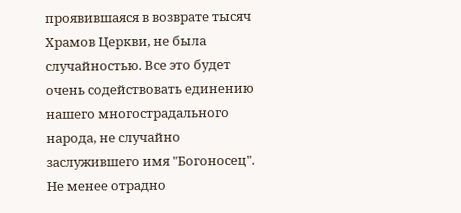проявившаяся в возврате тысяч Храмов Церкви, не была случайностью. Все это будет очень содействовать единению нашего многострадального народа, не случайно заслужившего имя "Богоносец". Не менее отрадно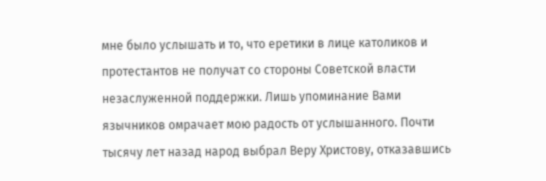мне было услышать и то, что еретики в лице католиков и протестантов не получат со стороны Советской власти незаслуженной поддержки. Лишь упоминание Вами язычников омрачает мою радость от услышанного. Почти тысячу лет назад народ выбрал Веру Христову, отказавшись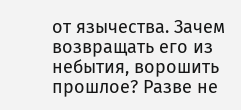от язычества. Зачем возвращать его из небытия, ворошить прошлое? Разве не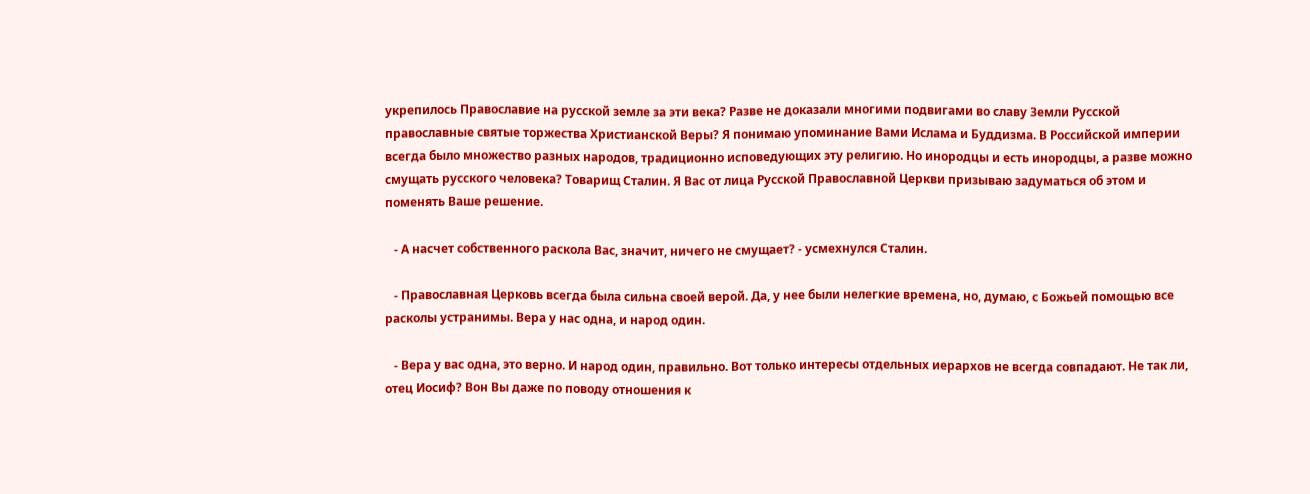укрепилось Православие на русской земле за эти века? Разве не доказали многими подвигами во славу Земли Русской православные святые торжества Христианской Веры? Я понимаю упоминание Вами Ислама и Буддизма. В Российской империи всегда было множество разных народов, традиционно исповедующих эту религию. Но инородцы и есть инородцы, а разве можно смущать русского человека? Товарищ Сталин. Я Вас от лица Русской Православной Церкви призываю задуматься об этом и поменять Ваше решение.

   - А насчет собственного раскола Вас, значит, ничего не смущает? - усмехнулся Сталин.

   - Православная Церковь всегда была сильна своей верой. Да, у нее были нелегкие времена, но, думаю, с Божьей помощью все расколы устранимы. Вера у нас одна, и народ один.

   - Вера у вас одна, это верно. И народ один, правильно. Вот только интересы отдельных иерархов не всегда совпадают. Не так ли, отец Иосиф? Вон Вы даже по поводу отношения к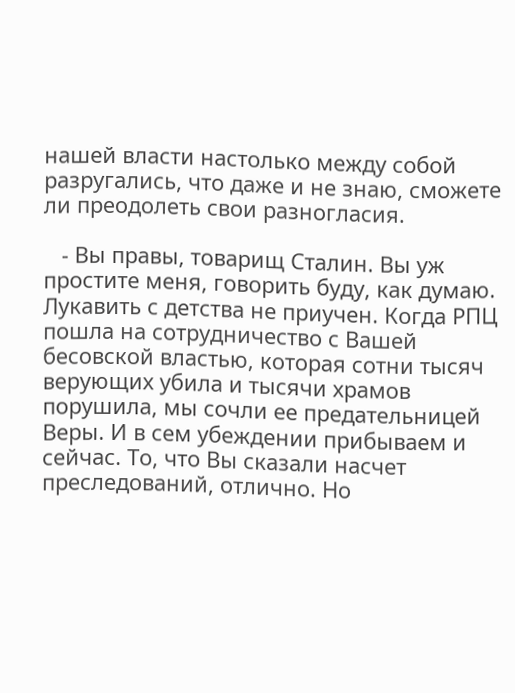нашей власти настолько между собой разругались, что даже и не знаю, сможете ли преодолеть свои разногласия.

   - Вы правы, товарищ Сталин. Вы уж простите меня, говорить буду, как думаю. Лукавить с детства не приучен. Когда РПЦ пошла на сотрудничество с Вашей бесовской властью, которая сотни тысяч верующих убила и тысячи храмов порушила, мы сочли ее предательницей Веры. И в сем убеждении прибываем и сейчас. То, что Вы сказали насчет преследований, отлично. Но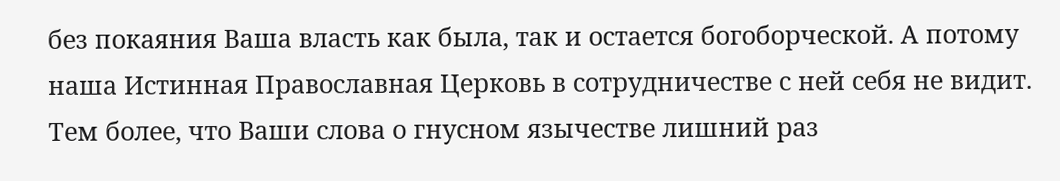без покаяния Ваша власть как была, так и остается богоборческой. А потому наша Истинная Православная Церковь в сотрудничестве с ней себя не видит. Тем более, что Ваши слова о гнусном язычестве лишний раз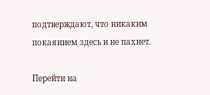подтверждают, что никаким покаянием здесь и не пахнет.

Перейти на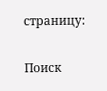страницу:

Поиск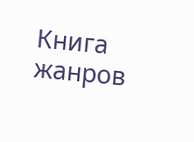Книга жанров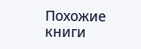Похожие книги